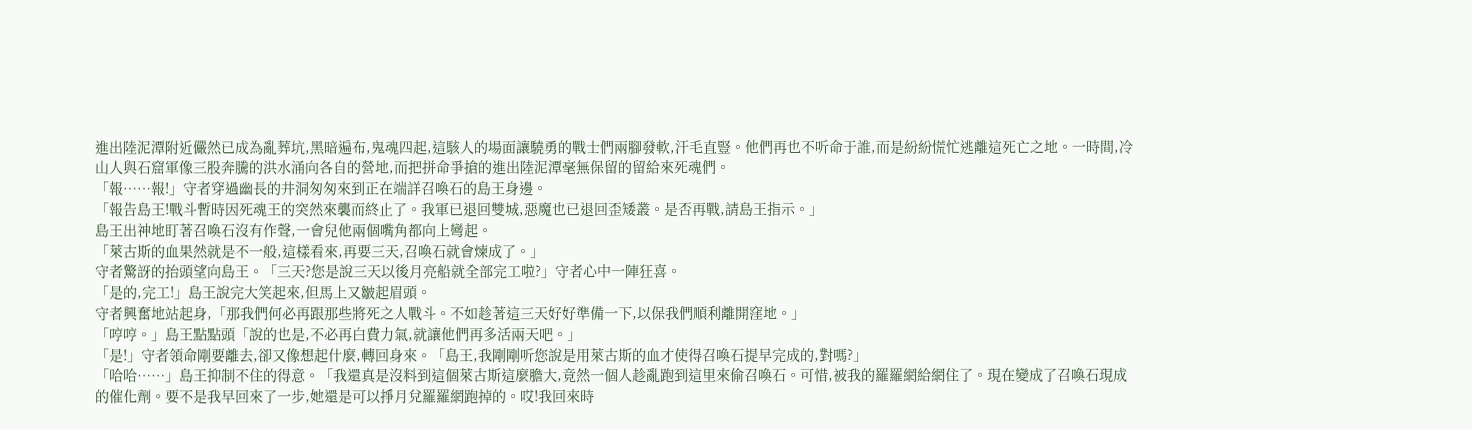進出陸泥潭附近儼然已成為亂葬坑,黑暗遍布,鬼魂四起,這駭人的場面讓驍勇的戰士們兩腳發軟,汗毛直豎。他們再也不听命于誰,而是紛紛慌忙逃離這死亡之地。一時間,冷山人與石窟軍像三股奔騰的洪水涌向各自的營地,而把拼命爭搶的進出陸泥潭毫無保留的留給來死魂們。
「報……報!」守者穿過幽長的井洞匆匆來到正在端詳召喚石的島王身邊。
「報告島王!戰斗暫時因死魂王的突然來襲而終止了。我軍已退回雙城,惡魔也已退回歪矮叢。是否再戰,請島王指示。」
島王出神地盯著召喚石沒有作聲,一會兒他兩個嘴角都向上彎起。
「萊古斯的血果然就是不一般,這樣看來,再要三天,召喚石就會煉成了。」
守者驚訝的抬頭望向島王。「三天?您是說三天以後月亮船就全部完工啦?」守者心中一陣狂喜。
「是的,完工!」島王說完大笑起來,但馬上又皺起眉頭。
守者興奮地站起身,「那我們何必再跟那些將死之人戰斗。不如趁著這三天好好準備一下,以保我們順利離開窪地。」
「哼哼。」島王點點頭「說的也是,不必再白費力氣,就讓他們再多活兩天吧。」
「是!」守者領命剛要離去,卻又像想起什麼,轉回身來。「島王,我剛剛听您說是用萊古斯的血才使得召喚石提早完成的,對嗎?」
「哈哈……」島王抑制不住的得意。「我還真是沒料到這個萊古斯這麼膽大,竟然一個人趁亂跑到這里來偷召喚石。可惜,被我的羅羅網給網住了。現在變成了召喚石現成的催化劑。要不是我早回來了一步,她還是可以掙月兌羅羅網跑掉的。哎!我回來時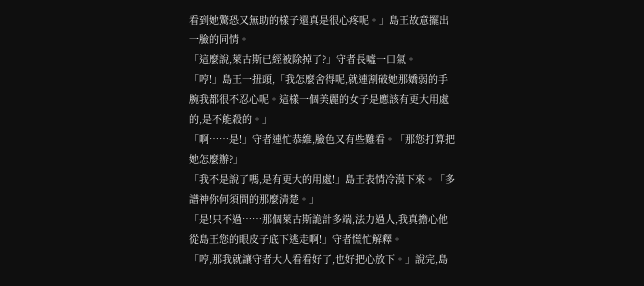看到她驚恐又無助的樣子還真是很心疼呢。」島王故意擺出一臉的同情。
「這麼說,萊古斯已經被除掉了?」守者長噓一口氣。
「哼!」島王一扭頭,「我怎麼舍得呢,就連割破她那嬌弱的手腕我都很不忍心呢。這樣一個美麗的女子是應該有更大用處的,是不能殺的。」
「啊……是!」守者連忙恭維,臉色又有些難看。「那您打算把她怎麼辦?」
「我不是說了嗎,是有更大的用處!」島王表情冷漠下來。「多譜神你何須問的那麼清楚。」
「是!只不過……那個萊古斯詭計多端,法力過人,我真擔心他從島王您的眼皮子底下逃走啊!」守者慌忙解釋。
「哼,那我就讓守者大人看看好了,也好把心放下。」說完,島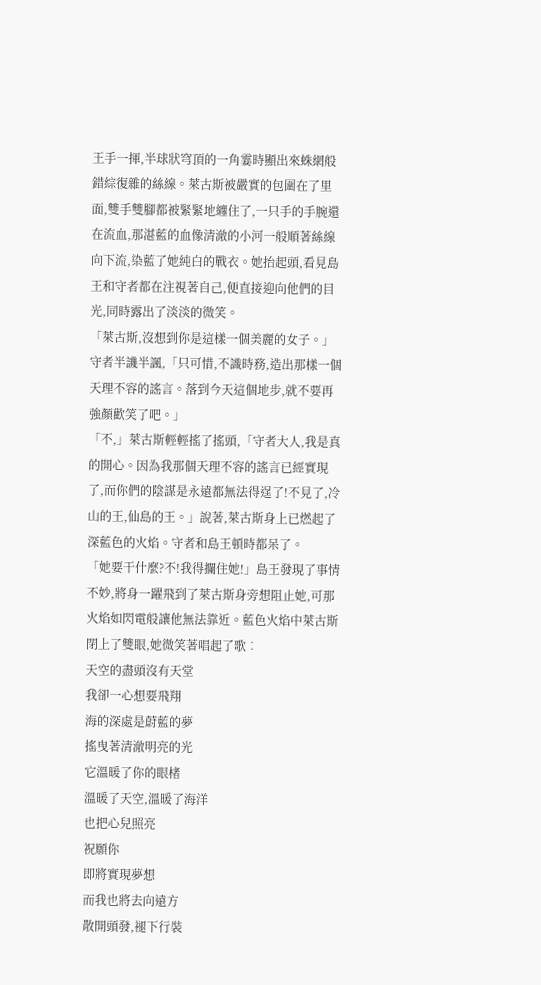王手一揮,半球狀穹頂的一角霎時顯出來蛛網般錯綜復雜的絲線。萊古斯被嚴實的包圍在了里面,雙手雙腳都被緊緊地纏住了,一只手的手腕還在流血,那湛藍的血像清澈的小河一般順著絲線向下流,染藍了她純白的戰衣。她抬起頭,看見島王和守者都在注視著自己,便直接迎向他們的目光,同時露出了淡淡的微笑。
「萊古斯,沒想到你是這樣一個美麗的女子。」守者半譏半諷,「只可惜,不識時務,造出那樣一個天理不容的謠言。落到今天這個地步,就不要再強顏歡笑了吧。」
「不,」萊古斯輕輕搖了搖頭,「守者大人,我是真的開心。因為我那個天理不容的謠言已經實現了,而你們的陰謀是永遠都無法得逞了!不見了,冷山的王,仙島的王。」說著,萊古斯身上已燃起了深藍色的火焰。守者和島王頓時都呆了。
「她要干什麼?不!我得攔住她!」島王發現了事情不妙,將身一躍飛到了萊古斯身旁想阻止她,可那火焰如閃電般讓他無法靠近。藍色火焰中萊古斯閉上了雙眼,她微笑著唱起了歌︰
天空的盡頭沒有天堂
我卻一心想要飛翔
海的深處是蔚藍的夢
搖曳著清澈明亮的光
它溫暖了你的眼楮
溫暖了天空,溫暖了海洋
也把心兒照亮
祝願你
即將實現夢想
而我也將去向遠方
散開頭發,褪下行裝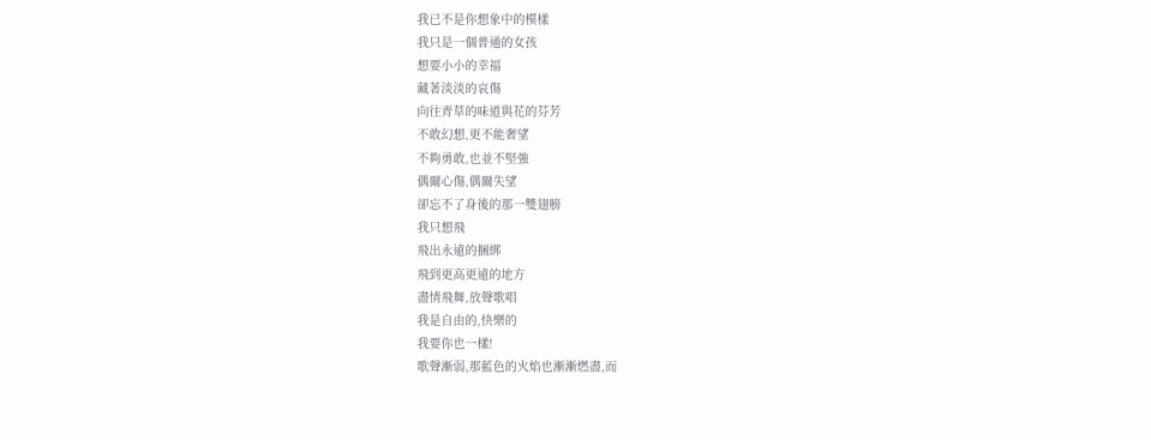我已不是你想象中的模樣
我只是一個普通的女孩
想要小小的幸福
藏著淡淡的哀傷
向往青草的味道與花的芬芳
不敢幻想,更不能奢望
不夠勇敢,也並不堅強
偶爾心傷,偶爾失望
卻忘不了身後的那一雙翅膀
我只想飛
飛出永遠的捆綁
飛到更高更遠的地方
盡情飛舞,放聲歌唱
我是自由的,快樂的
我要你也一樣!
歌聲漸弱,那藍色的火焰也漸漸燃盡,而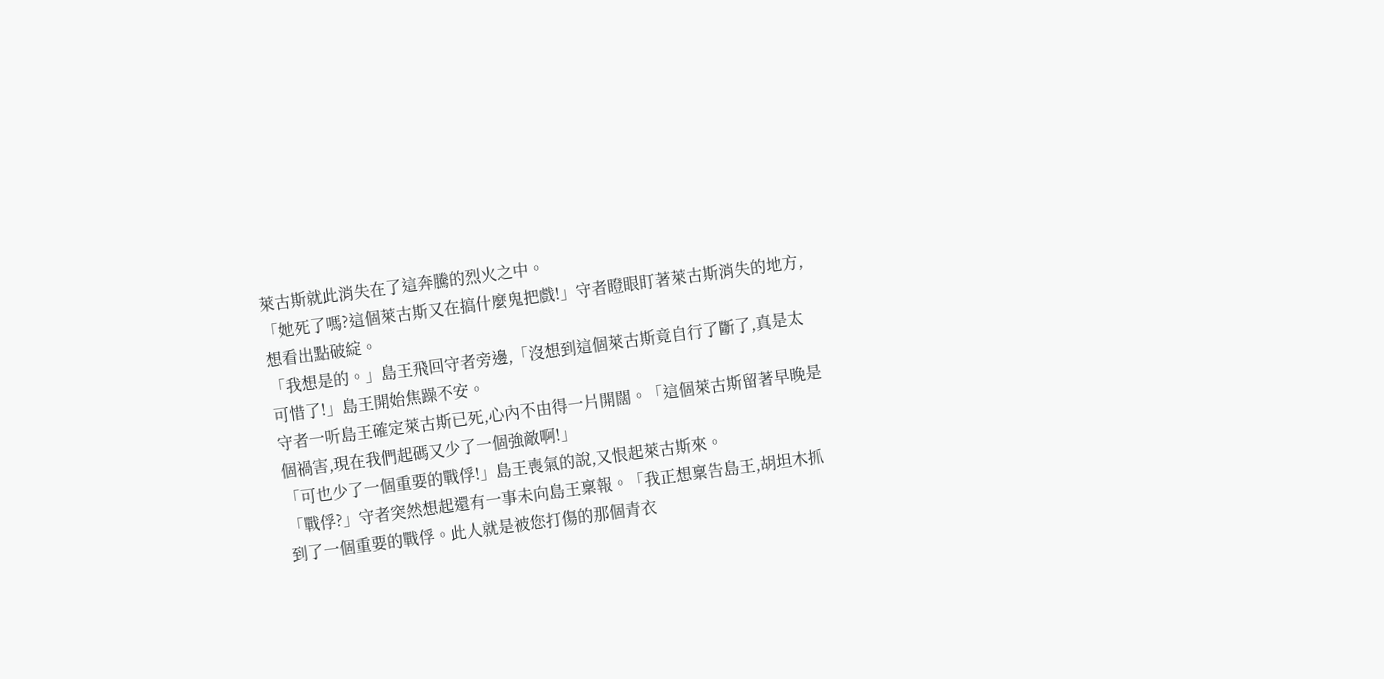萊古斯就此消失在了這奔騰的烈火之中。
「她死了嗎?這個萊古斯又在搞什麼鬼把戲!」守者瞪眼盯著萊古斯消失的地方,想看出點破綻。
「我想是的。」島王飛回守者旁邊,「沒想到這個萊古斯竟自行了斷了,真是太可惜了!」島王開始焦躁不安。
守者一听島王確定萊古斯已死,心內不由得一片開闊。「這個萊古斯留著早晚是個禍害,現在我們起碼又少了一個強敵啊!」
「可也少了一個重要的戰俘!」島王喪氣的說,又恨起萊古斯來。
「戰俘?」守者突然想起還有一事未向島王稟報。「我正想稟告島王,胡坦木抓到了一個重要的戰俘。此人就是被您打傷的那個青衣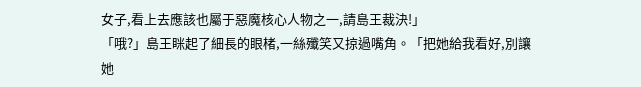女子,看上去應該也屬于惡魔核心人物之一,請島王裁決!」
「哦?」島王眯起了細長的眼楮,一絲殲笑又掠過嘴角。「把她給我看好,別讓她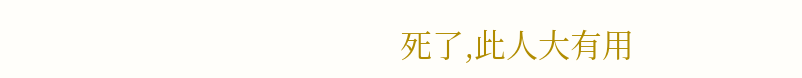死了,此人大有用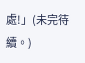處!」(未完待續。)